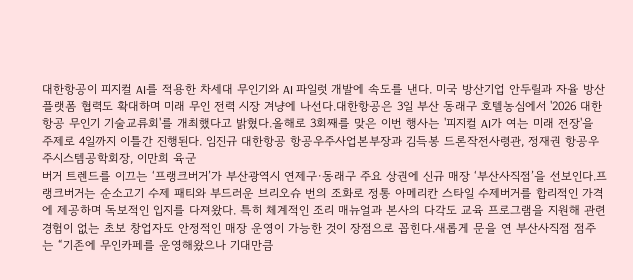대한항공이 피지컬 AI를 적용한 차세대 무인기와 AI 파일럿 개발에 속도를 낸다. 미국 방산기업 안두릴과 자율 방산 플랫폼 협력도 확대하며 미래 무인 전력 시장 겨냥에 나선다.대한항공은 3일 부산 동래구 호텔농심에서 '2026 대한항공 무인기 기술교류회'를 개최했다고 밝혔다.올해로 3회째를 맞은 이번 행사는 '피지컬 AI가 여는 미래 전장'을 주제로 4일까지 이틀간 진행된다. 임진규 대한항공 항공우주사업본부장과 김득봉 드론작전사령관, 정재권 항공우주시스템공학회장, 이만희 육군
버거 트렌드를 이끄는 ‘프랭크버거’가 부산광역시 연제구·동래구 주요 상권에 신규 매장 ‘부산사직점’을 선보인다.프랭크버거는 순소고기 수제 패티와 부드러운 브리오슈 번의 조화로 정통 아메리칸 스타일 수제버거를 합리적인 가격에 제공하며 독보적인 입지를 다져왔다. 특히 체계적인 조리 매뉴얼과 본사의 다각도 교육 프로그램을 지원해 관련 경험이 없는 초보 창업자도 안정적인 매장 운영이 가능한 것이 장점으로 꼽힌다.새롭게 문을 연 부산사직점 점주는 “기존에 무인카페를 운영해왔으나 기대만큼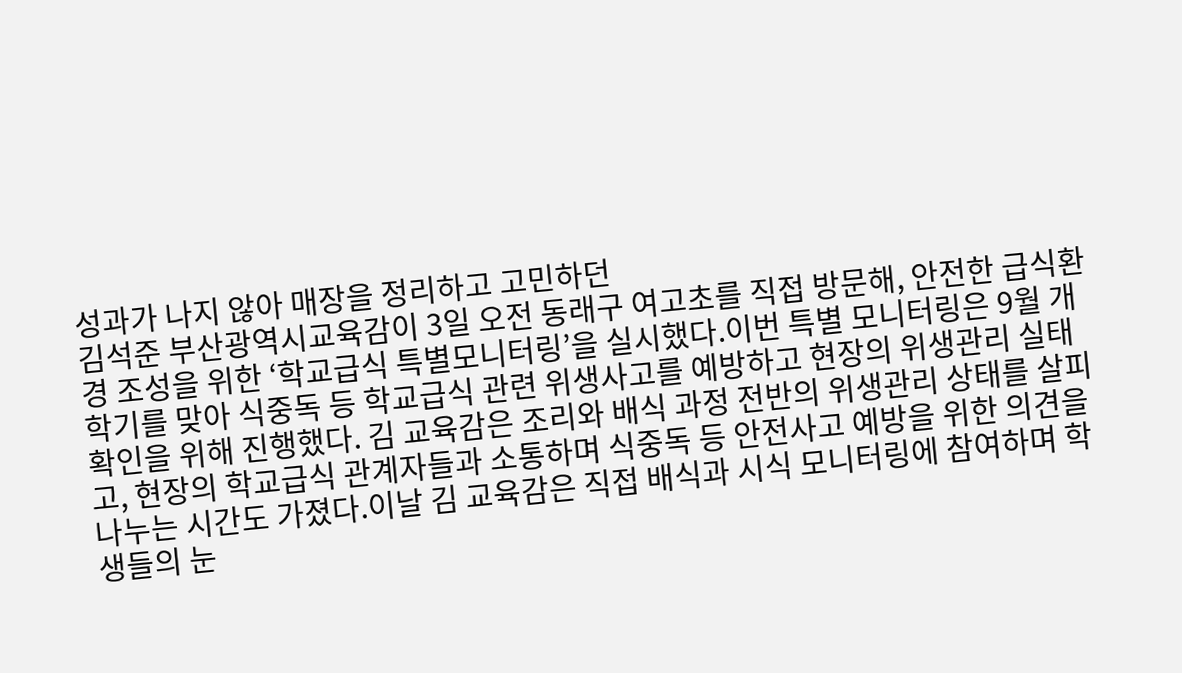성과가 나지 않아 매장을 정리하고 고민하던
김석준 부산광역시교육감이 3일 오전 동래구 여고초를 직접 방문해, 안전한 급식환경 조성을 위한 ‘학교급식 특별모니터링’을 실시했다.이번 특별 모니터링은 9월 개학기를 맞아 식중독 등 학교급식 관련 위생사고를 예방하고 현장의 위생관리 실태 확인을 위해 진행했다. 김 교육감은 조리와 배식 과정 전반의 위생관리 상태를 살피고, 현장의 학교급식 관계자들과 소통하며 식중독 등 안전사고 예방을 위한 의견을 나누는 시간도 가졌다.이날 김 교육감은 직접 배식과 시식 모니터링에 참여하며 학생들의 눈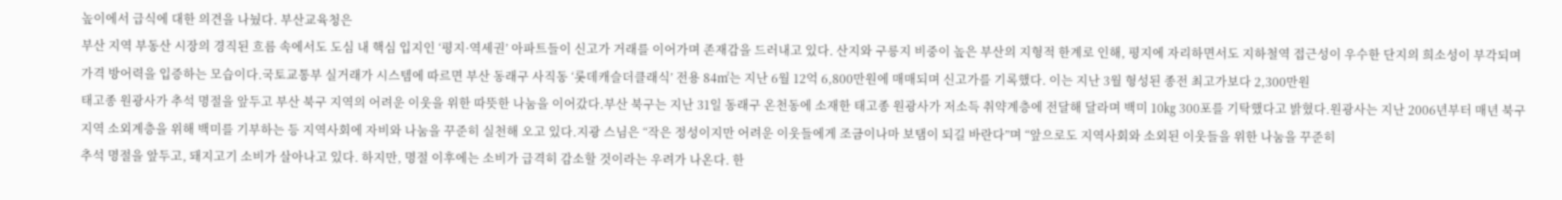높이에서 급식에 대한 의견을 나눴다. 부산교육청은
부산 지역 부동산 시장의 경직된 흐름 속에서도 도심 내 핵심 입지인 ‘평지·역세권’ 아파트들이 신고가 거래를 이어가며 존재감을 드러내고 있다. 산지와 구릉지 비중이 높은 부산의 지형적 한계로 인해, 평지에 자리하면서도 지하철역 접근성이 우수한 단지의 희소성이 부각되며 가격 방어력을 입증하는 모습이다.국토교통부 실거래가 시스템에 따르면 부산 동래구 사직동 ‘롯데캐슬더클래식’ 전용 84㎡는 지난 6월 12억 6,800만원에 매매되며 신고가를 기록했다. 이는 지난 3월 형성된 종전 최고가보다 2,300만원
태고종 원광사가 추석 명절을 앞두고 부산 북구 지역의 어려운 이웃을 위한 따뜻한 나눔을 이어갔다.부산 북구는 지난 31일 동래구 온천동에 소재한 태고종 원광사가 저소득 취약계층에 전달해 달라며 백미 10㎏ 300포를 기탁했다고 밝혔다.원광사는 지난 2006년부터 매년 북구 지역 소외계층을 위해 백미를 기부하는 등 지역사회에 자비와 나눔을 꾸준히 실천해 오고 있다.지광 스님은 “작은 정성이지만 어려운 이웃들에게 조금이나마 보탬이 되길 바란다”며 “앞으로도 지역사회와 소외된 이웃들을 위한 나눔을 꾸준히
추석 명절을 앞두고, 돼지고기 소비가 살아나고 있다. 하지만, 명절 이후에는 소비가 급격히 감소할 것이라는 우려가 나온다. 한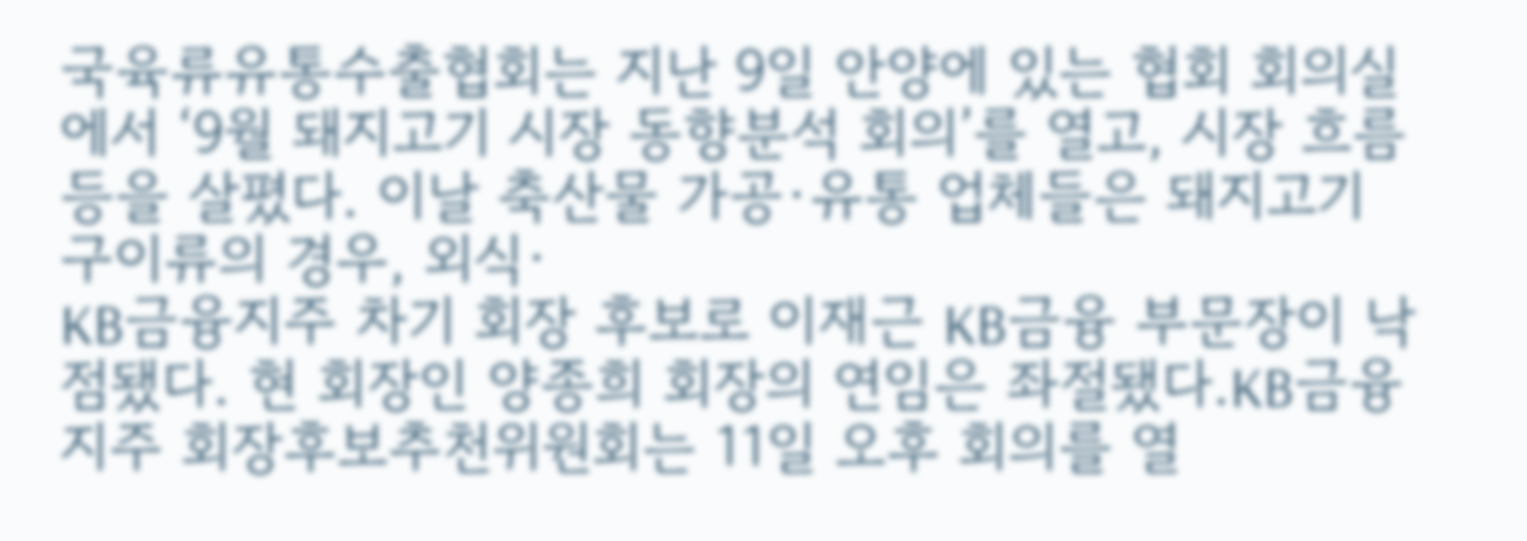국육류유통수출협회는 지난 9일 안양에 있는 협회 회의실에서 ‘9월 돼지고기 시장 동향분석 회의’를 열고, 시장 흐름 등을 살폈다. 이날 축산물 가공·유통 업체들은 돼지고기 구이류의 경우, 외식·
KB금융지주 차기 회장 후보로 이재근 KB금융 부문장이 낙점됐다. 현 회장인 양종희 회장의 연임은 좌절됐다.KB금융지주 회장후보추천위원회는 11일 오후 회의를 열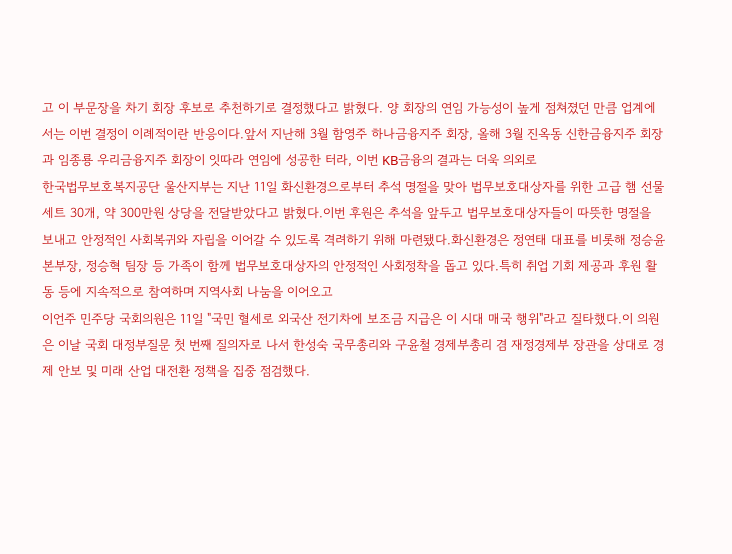고 이 부문장을 차기 회장 후보로 추천하기로 결정했다고 밝혔다. 양 회장의 연임 가능성이 높게 점쳐졌던 만큼 업계에서는 이번 결정이 이례적이란 반응이다.앞서 지난해 3월 함영주 하나금융지주 회장, 올해 3월 진옥동 신한금융지주 회장과 임종룡 우리금융지주 회장이 잇따라 연임에 성공한 터라, 이번 KB금융의 결과는 더욱 의외로
한국법무보호복지공단 울산지부는 지난 11일 화신환경으로부터 추석 명절을 맞아 법무보호대상자를 위한 고급 햄 선물세트 30개, 약 300만원 상당을 전달받았다고 밝혔다.이번 후원은 추석을 앞두고 법무보호대상자들이 따뜻한 명절을 보내고 안정적인 사회복귀와 자립을 이어갈 수 있도록 격려하기 위해 마련됐다.화신환경은 정연태 대표를 비롯해 정승윤 본부장, 정승혁 팀장 등 가족이 함께 법무보호대상자의 안정적인 사회정착을 돕고 있다.특히 취업 기회 제공과 후원 활동 등에 지속적으로 참여하며 지역사회 나눔을 이어오고
이언주 민주당 국회의원은 11일 "국민 혈세로 외국산 전기차에 보조금 지급은 이 시대 매국 행위"라고 질타했다.이 의원은 이날 국회 대정부질문 첫 번째 질의자로 나서 한성숙 국무총리와 구윤철 경제부총리 겸 재정경제부 장관을 상대로 경제 안보 및 미래 산업 대전환 정책을 집중 점검했다.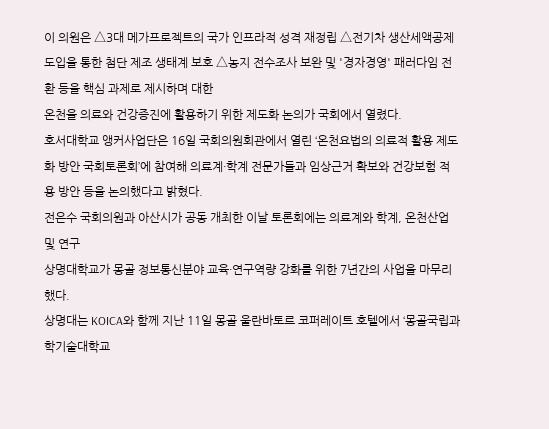이 의원은 △3대 메가프로젝트의 국가 인프라적 성격 재정립 △전기차 생산세액공제 도입을 통한 첨단 제조 생태계 보호 △농지 전수조사 보완 및 '경자경영' 패러다임 전환 등을 핵심 과제로 제시하며 대한
온천을 의료와 건강증진에 활용하기 위한 제도화 논의가 국회에서 열렸다.
호서대학교 앵커사업단은 16일 국회의원회관에서 열린 ‘온천요법의 의료적 활용 제도화 방안 국회토론회’에 참여해 의료계·학계 전문가들과 임상근거 확보와 건강보험 적용 방안 등을 논의했다고 밝혔다.
전은수 국회의원과 아산시가 공동 개최한 이날 토론회에는 의료계와 학계, 온천산업 및 연구
상명대학교가 몽골 정보통신분야 교육·연구역량 강화를 위한 7년간의 사업을 마무리했다.
상명대는 KOICA와 함께 지난 11일 몽골 울란바토르 코퍼레이트 호텔에서 ‘몽골국립과학기술대학교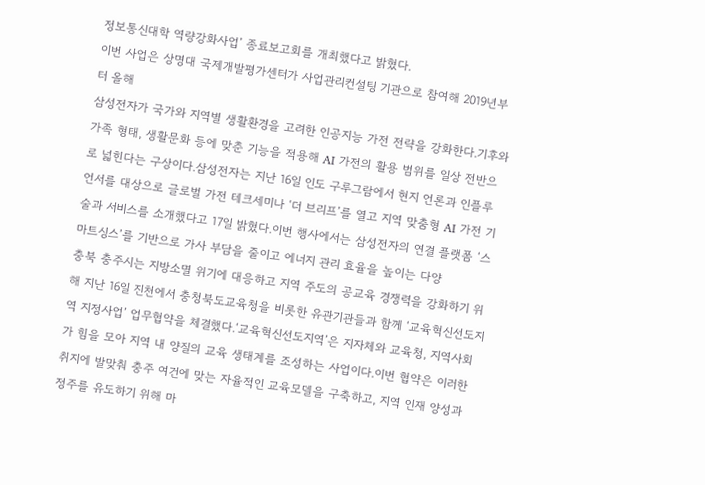정보통신대학 역량강화사업’ 종료보고회를 개최했다고 밝혔다.
이번 사업은 상명대 국제개발평가센터가 사업관리컨설팅 기관으로 참여해 2019년부터 올해
삼성전자가 국가와 지역별 생활환경을 고려한 인공지능 가전 전략을 강화한다.기후와 가족 형태, 생활문화 등에 맞춘 기능을 적용해 AI 가전의 활용 범위를 일상 전반으로 넓힌다는 구상이다.삼성전자는 지난 16일 인도 구루그람에서 현지 언론과 인플루언서를 대상으로 글로벌 가전 테크세미나 ‘더 브리프’를 열고 지역 맞춤형 AI 가전 기술과 서비스를 소개했다고 17일 밝혔다.이번 행사에서는 삼성전자의 연결 플랫폼 ‘스마트싱스’를 기반으로 가사 부담을 줄이고 에너지 관리 효율을 높이는 다양
충북 충주시는 지방소멸 위기에 대응하고 지역 주도의 공교육 경쟁력을 강화하기 위해 지난 16일 진천에서 충청북도교육청을 비롯한 유관기관들과 함께 ‘교육혁신선도지역 지정사업’ 업무협약을 체결했다.‘교육혁신선도지역’은 지자체와 교육청, 지역사회가 힘을 모아 지역 내 양질의 교육 생태계를 조성하는 사업이다.이번 협약은 이러한 취지에 발맞춰 충주 여건에 맞는 자율적인 교육모델을 구축하고, 지역 인재 양성과 정주를 유도하기 위해 마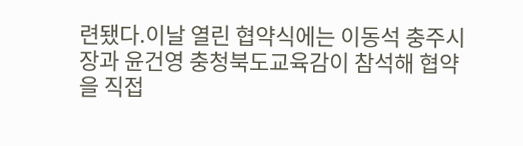련됐다.이날 열린 협약식에는 이동석 충주시장과 윤건영 충청북도교육감이 참석해 협약을 직접